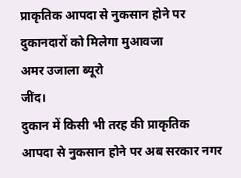प्राकृतिक आपदा से नुकसान होने पर दुकानदारों को मिलेगा मुआवजा
अमर उजाला ब्यूरो
जींद।
दुकान में किसी भी तरह की प्राकृतिक आपदा से नुकसान होने पर अब सरकार नगर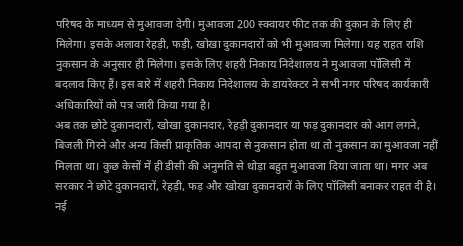परिषद के माध्यम से मुआवजा देगी। मुआवजा 200 स्क्वायर फीट तक की दुकान के लिए ही मिलेगा। इसके अलावा रेहड़ी, फड़ी, खोखा दुकानदारों को भी मुआवजा मिलेगा। यह राहत राशि नुकसान के अनुसार ही मिलेगा। इसके लिए शहरी निकाय निदेशालय ने मुआवजा पॉलिसी में बदलाव किए हैं। इस बारे में शहरी निकाय निदेशालय के डायरेक्टर ने सभी नगर परिषद कार्यकारी अधिकारियों को पत्र जारी किया गया है।
अब तक छोटे दुकानदारों, खोखा दुकानदार, रेहड़ी दुकानदार या फड़ दुकानदार को आग लगने, बिजली गिरने और अन्य किसी प्राकृतिक आपदा से नुकसान होता था तो नुकसान का मुआवजा नहीं मिलता था। कुछ केसों में ही डीसी की अनुमति से थोड़ा बहुत मुआवजा दिया जाता था। मगर अब सरकार ने छोटे दुकानदारों, रेहड़ी, फड़ और खोखा दुकानदारों के लिए पॉलिसी बनाकर राहत दी है। नई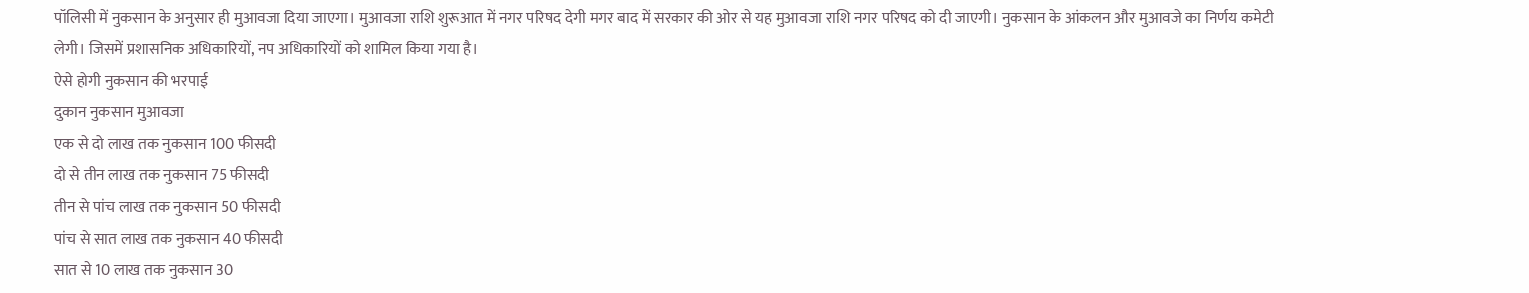पॉलिसी में नुकसान के अनुसार ही मुआवजा दिया जाएगा। मुआवजा राशि शुरूआत में नगर परिषद देगी मगर बाद में सरकार की ओर से यह मुआवजा राशि नगर परिषद को दी जाएगी। नुकसान के आंकलन और मुआवजे का निर्णय कमेटी लेगी। जिसमें प्रशासनिक अधिकारियों, नप अधिकारियों को शामिल किया गया है।
ऐसे होगी नुकसान की भरपाई
दुकान नुकसान मुआवजा
एक से दो लाख तक नुकसान 100 फीसदी
दो से तीन लाख तक नुकसान 75 फीसदी
तीन से पांच लाख तक नुकसान 50 फीसदी
पांच से सात लाख तक नुकसान 40 फीसदी
सात से 10 लाख तक नुकसान 30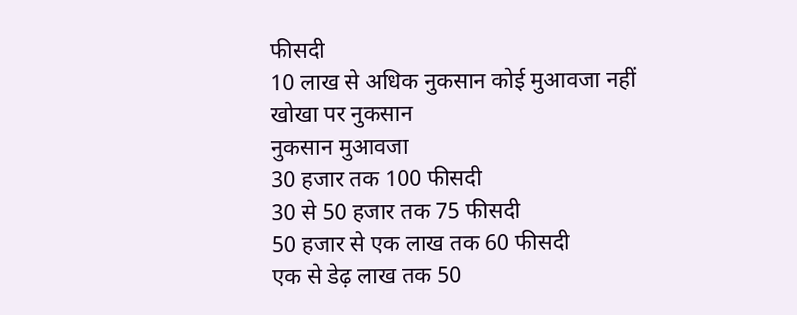फीसदी
10 लाख से अधिक नुकसान कोई मुआवजा नहीं
खोखा पर नुकसान
नुकसान मुआवजा
30 हजार तक 100 फीसदी
30 से 50 हजार तक 75 फीसदी
50 हजार से एक लाख तक 60 फीसदी
एक से डेढ़ लाख तक 50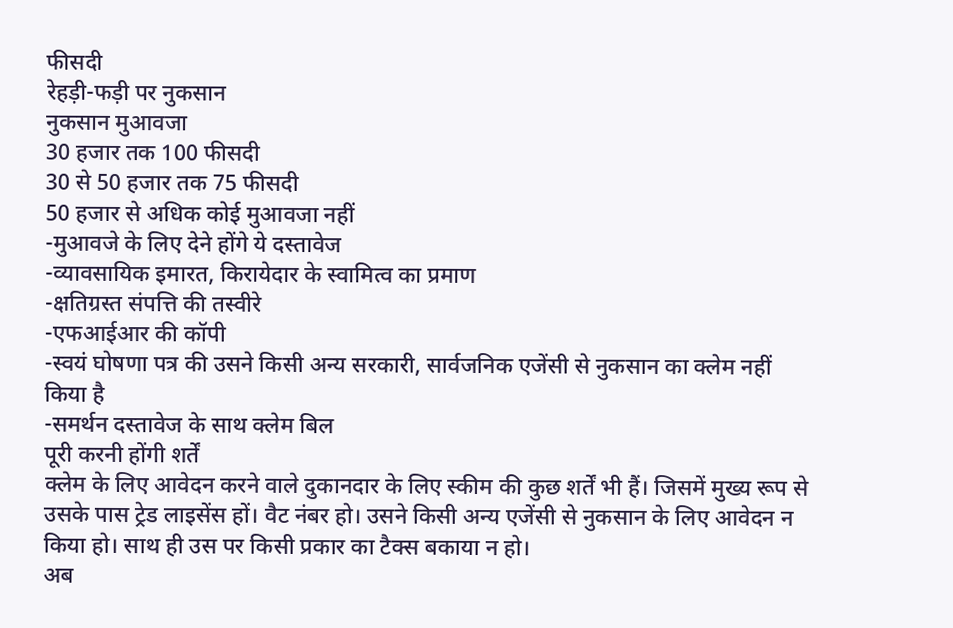फीसदी
रेहड़ी-फड़ी पर नुकसान
नुकसान मुआवजा
30 हजार तक 100 फीसदी
30 से 50 हजार तक 75 फीसदी
50 हजार से अधिक कोई मुआवजा नहीं
-मुआवजे के लिए देने होंगे ये दस्तावेज
-व्यावसायिक इमारत, किरायेदार के स्वामित्व का प्रमाण
-क्षतिग्रस्त संपत्ति की तस्वीरे
-एफआईआर की कॉपी
-स्वयं घोषणा पत्र की उसने किसी अन्य सरकारी, सार्वजनिक एजेंसी से नुकसान का क्लेम नहीं किया है
-समर्थन दस्तावेज के साथ क्लेम बिल
पूरी करनी होंगी शर्तें
क्लेम के लिए आवेदन करने वाले दुकानदार के लिए स्कीम की कुछ शर्तें भी हैं। जिसमें मुख्य रूप से उसके पास ट्रेड लाइसेंस हों। वैट नंबर हो। उसने किसी अन्य एजेंसी से नुकसान के लिए आवेदन न किया हो। साथ ही उस पर किसी प्रकार का टैक्स बकाया न हो।
अब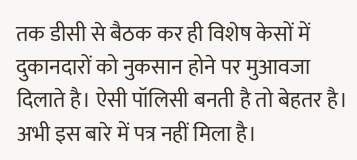तक डीसी से बैठक कर ही विशेष केसों में दुकानदारों को नुकसान होने पर मुआवजा दिलाते है। ऐसी पॉलिसी बनती है तो बेहतर है। अभी इस बारे में पत्र नहीं मिला है।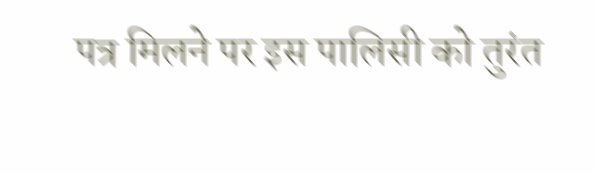पत्र मिलने पर इस पालिसी को तुरंत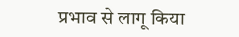प्रभाव से लागू किया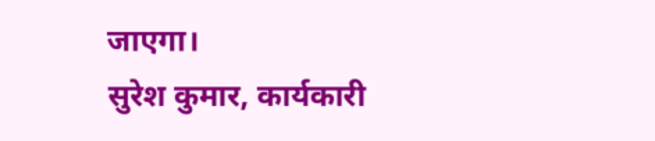जाएगा।
सुरेश कुमार, कार्यकारी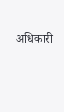अधिकारी